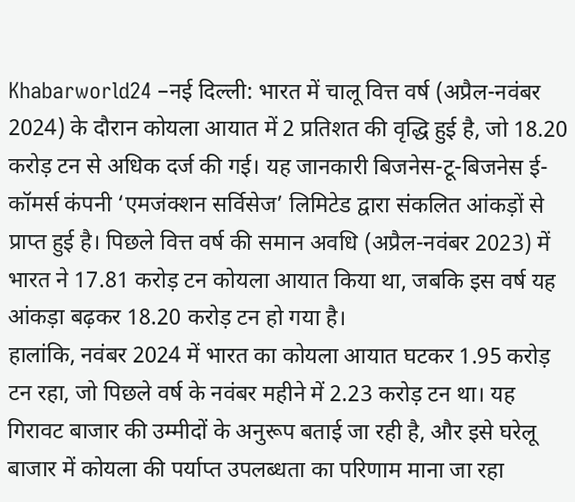Khabarworld24 –नई दिल्ली: भारत में चालू वित्त वर्ष (अप्रैल-नवंबर 2024) के दौरान कोयला आयात में 2 प्रतिशत की वृद्धि हुई है, जो 18.20 करोड़ टन से अधिक दर्ज की गई। यह जानकारी बिजनेस-टू-बिजनेस ई-कॉमर्स कंपनी ‘एमजंक्शन सर्विसेज’ लिमिटेड द्वारा संकलित आंकड़ों से प्राप्त हुई है। पिछले वित्त वर्ष की समान अवधि (अप्रैल-नवंबर 2023) में भारत ने 17.81 करोड़ टन कोयला आयात किया था, जबकि इस वर्ष यह आंकड़ा बढ़कर 18.20 करोड़ टन हो गया है।
हालांकि, नवंबर 2024 में भारत का कोयला आयात घटकर 1.95 करोड़ टन रहा, जो पिछले वर्ष के नवंबर महीने में 2.23 करोड़ टन था। यह गिरावट बाजार की उम्मीदों के अनुरूप बताई जा रही है, और इसे घरेलू बाजार में कोयला की पर्याप्त उपलब्धता का परिणाम माना जा रहा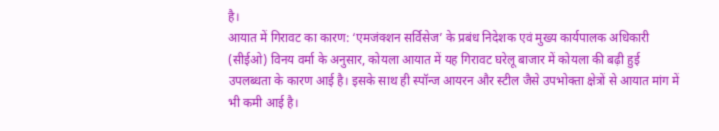है।
आयात में गिरावट का कारण: ‘एमजंक्शन सर्विसेज’ के प्रबंध निदेशक एवं मुख्य कार्यपालक अधिकारी (सीईओ) विनय वर्मा के अनुसार, कोयला आयात में यह गिरावट घरेलू बाजार में कोयला की बढ़ी हुई उपलब्धता के कारण आई है। इसके साथ ही स्पॉन्ज आयरन और स्टील जैसे उपभोक्ता क्षेत्रों से आयात मांग में भी कमी आई है।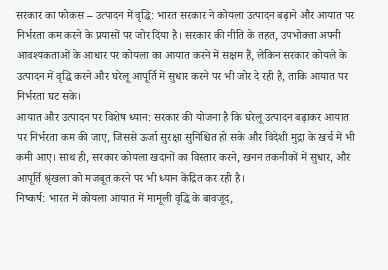सरकार का फोकस – उत्पादन में वृद्धि: भारत सरकार ने कोयला उत्पादन बढ़ाने और आयात पर निर्भरता कम करने के प्रयासों पर जोर दिया है। सरकार की नीति के तहत, उपभोक्ता अपनी आवश्यकताओं के आधार पर कोयला का आयात करने में सक्षम हैं, लेकिन सरकार कोयले के उत्पादन में वृद्धि करने और घरेलू आपूर्ति में सुधार करने पर भी जोर दे रही है, ताकि आयात पर निर्भरता घट सके।
आयात और उत्पादन पर विशेष ध्यान: सरकार की योजना है कि घरेलू उत्पादन बढ़ाकर आयात पर निर्भरता कम की जाए, जिससे ऊर्जा सुरक्षा सुनिश्चित हो सके और विदेशी मुद्रा के खर्च में भी कमी आए। साथ ही, सरकार कोयला खदानों का विस्तार करने, खनन तकनीकों में सुधार, और आपूर्ति श्रृंखला को मजबूत करने पर भी ध्यान केंद्रित कर रही है।
निष्कर्ष: भारत में कोयला आयात में मामूली वृद्धि के बावजूद,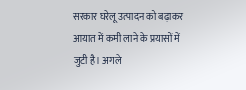सरकार घरेलू उत्पादन को बढ़ाकर आयात में कमी लाने के प्रयासों में जुटी है। अगले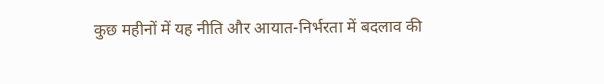कुछ महीनों में यह नीति और आयात-निर्भरता में बदलाव की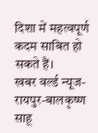दिशा में महत्वपूर्ण कदम साबित हो सकते हैं।
खबर वर्ल्ड न्यूज-रायपुर-बालकृष्ण साहू